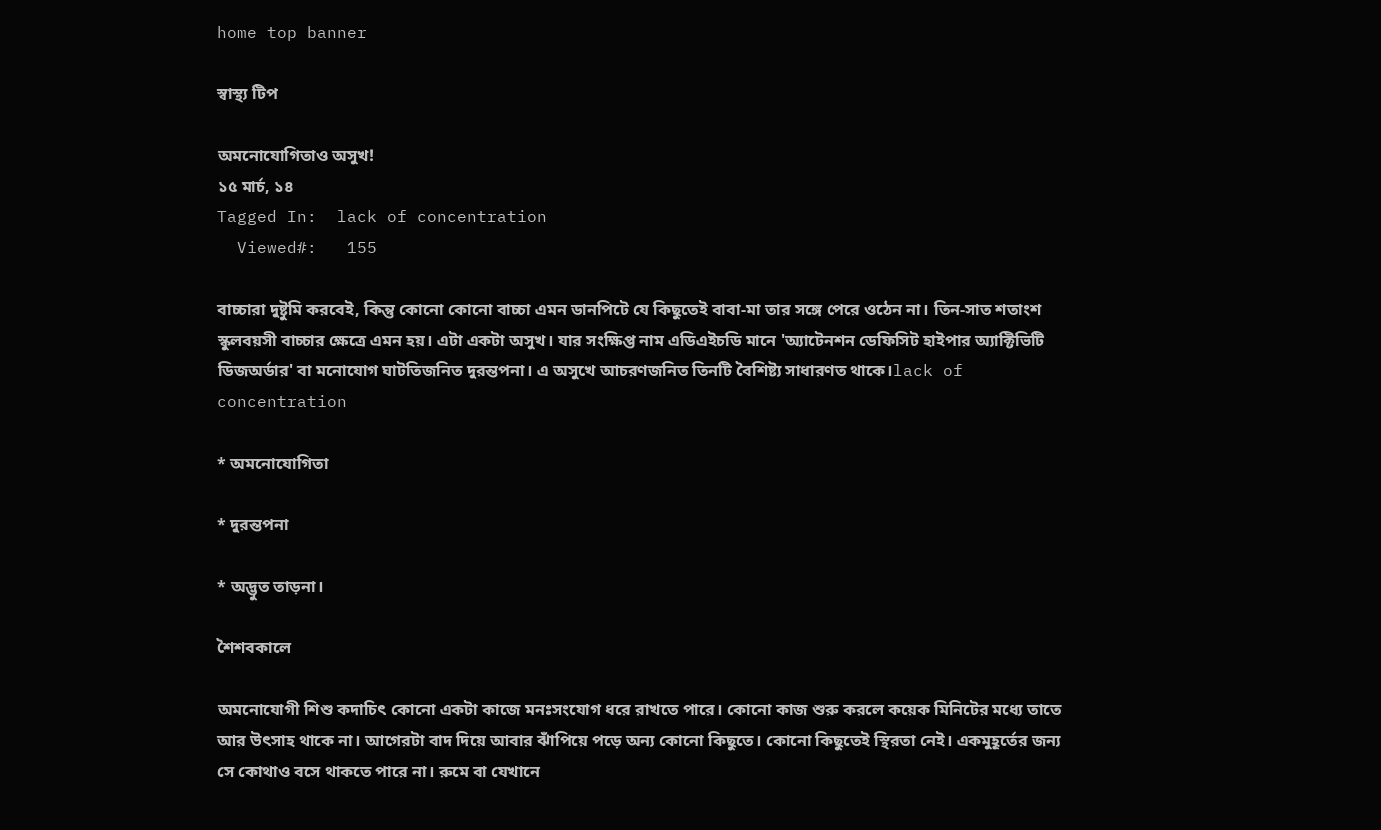home top banner

স্বাস্থ্য টিপ

অমনোযোগিতাও অসুখ!
১৫ মার্চ, ১৪
Tagged In:  lack of concentration
  Viewed#:   155

বাচ্চারা দুষ্টুমি করবেই, কিন্তু কোনো কোনো বাচ্চা এমন ডানপিটে যে কিছুতেই বাবা-মা তার সঙ্গে পেরে ওঠেন না। তিন-সাত শতাংশ স্কুলবয়সী বাচ্চার ক্ষেত্রে এমন হয়। এটা একটা অসুখ। যার সংক্ষিপ্ত নাম এডিএইচডি মানে 'অ্যাটেনশন ডেফিসিট হাইপার অ্যাক্টিভিটি ডিজঅর্ডার' বা মনোযোগ ঘাটতিজনিত দুরন্তপনা। এ অসুখে আচরণজনিত তিনটি বৈশিষ্ট্য সাধারণত থাকে।lack of concentration

* অমনোযোগিতা

* দুরন্তপনা

* অদ্ভুত তাড়না।

শৈশবকালে

অমনোযোগী শিশু কদাচিৎ কোনো একটা কাজে মনঃসংযোগ ধরে রাখতে পারে। কোনো কাজ শুরু করলে কয়েক মিনিটের মধ্যে তাতে আর উৎসাহ থাকে না। আগেরটা বাদ দিয়ে আবার ঝাঁপিয়ে পড়ে অন্য কোনো কিছুতে। কোনো কিছুতেই স্থিরতা নেই। একমুহূর্তের জন্য সে কোথাও বসে থাকতে পারে না। রুমে বা যেখানে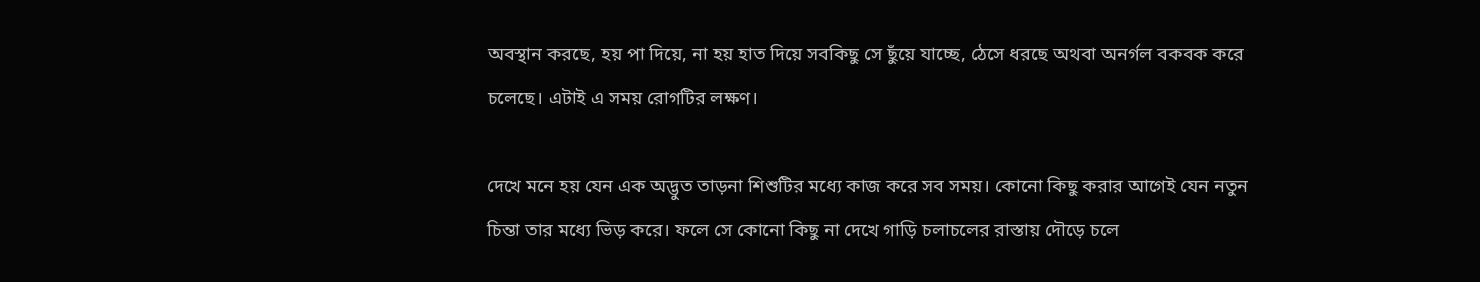অবস্থান করছে, হয় পা দিয়ে, না হয় হাত দিয়ে সবকিছু সে ছুঁয়ে যাচ্ছে, ঠেসে ধরছে অথবা অনর্গল বকবক করে চলেছে। এটাই এ সময় রোগটির লক্ষণ।

দেখে মনে হয় যেন এক অদ্ভুত তাড়না শিশুটির মধ্যে কাজ করে সব সময়। কোনো কিছু করার আগেই যেন নতুন চিন্তা তার মধ্যে ভিড় করে। ফলে সে কোনো কিছু না দেখে গাড়ি চলাচলের রাস্তায় দৌড়ে চলে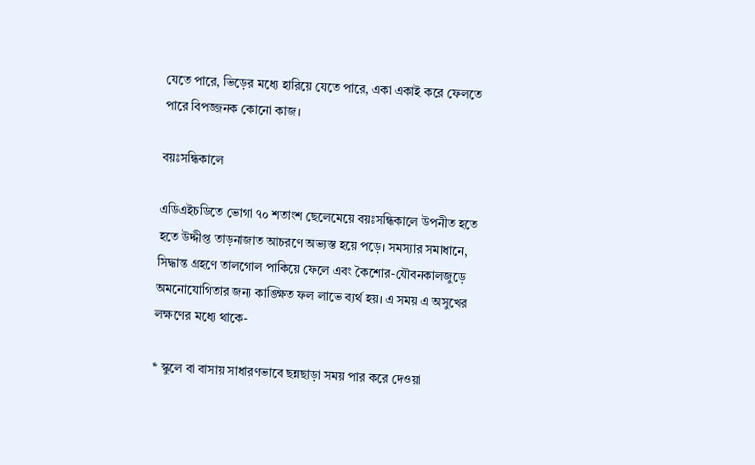যেতে পারে, ভিড়ের মধ্যে হারিয়ে যেতে পারে, একা একাই করে ফেলতে পারে বিপজ্জনক কোনো কাজ।

বয়ঃসন্ধিকালে

এডিএইচডিতে ভোগা ৭০ শতাংশ ছেলেমেয়ে বয়ঃসন্ধিকালে উপনীত হতে হতে উদ্দীপ্ত তাড়নাজাত আচরণে অভ্যস্ত হয়ে পড়ে। সমস্যার সমাধানে, সিদ্ধান্ত গ্রহণে তালগোল পাকিয়ে ফেলে এবং কৈশোর-যৌবনকালজুড়ে অমনোযোগিতার জন্য কাঙ্ক্ষিত ফল লাভে ব্যর্থ হয়। এ সময় এ অসুখের লক্ষণের মধ্যে থাকে-

* স্কুলে বা বাসায় সাধারণভাবে ছন্নছাড়া সময় পার করে দেওয়া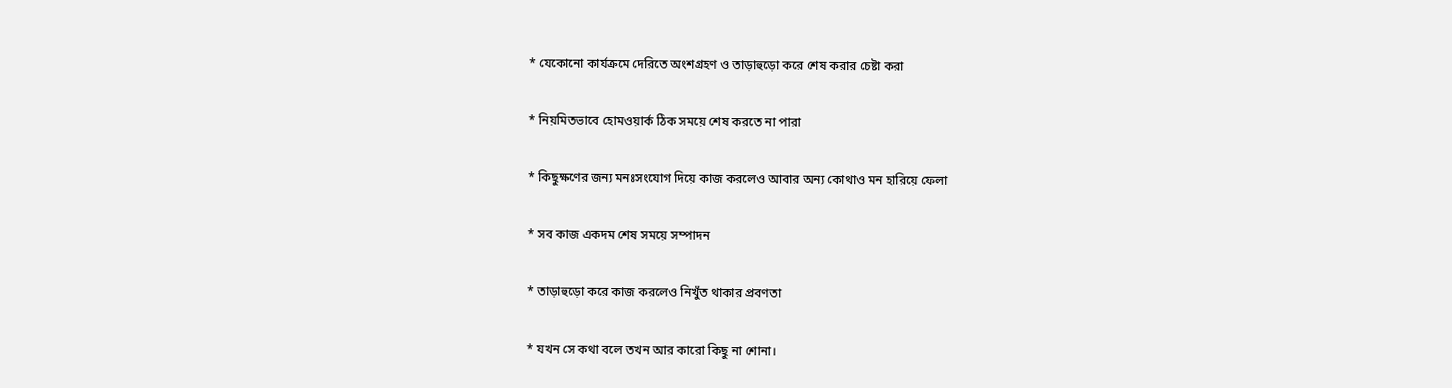* যেকোনো কার্যক্রমে দেরিতে অংশগ্রহণ ও তাড়াহুড়ো করে শেষ করার চেষ্টা করা

* নিয়মিতভাবে হোমওয়ার্ক ঠিক সময়ে শেষ করতে না পারা

* কিছুক্ষণের জন্য মনঃসংযোগ দিয়ে কাজ করলেও আবার অন্য কোথাও মন হারিয়ে ফেলা

* সব কাজ একদম শেষ সময়ে সম্পাদন

* তাড়াহুড়ো করে কাজ করলেও নিখুঁত থাকার প্রবণতা

* যখন সে কথা বলে তখন আর কারো কিছু না শোনা।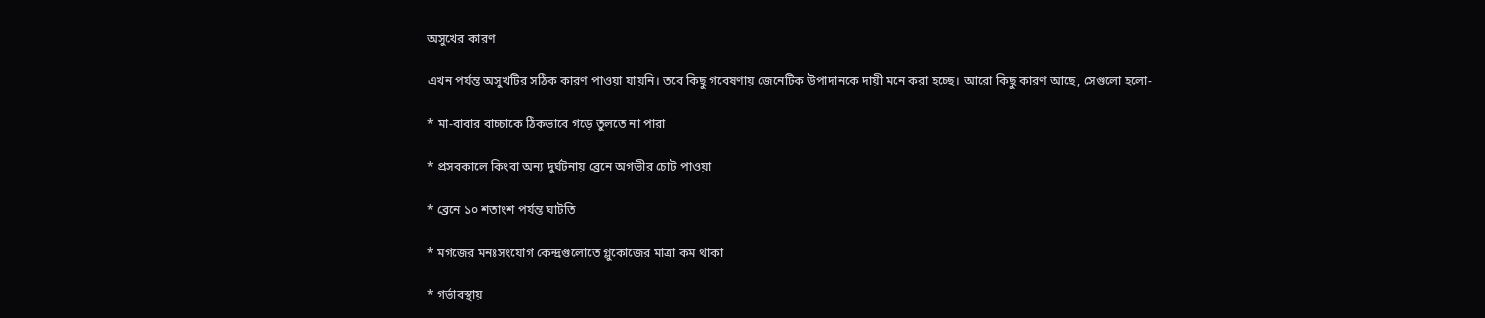অসুখের কারণ

এখন পর্যন্ত অসুখটির সঠিক কারণ পাওয়া যায়নি। তবে কিছু গবেষণায় জেনেটিক উপাদানকে দায়ী মনে করা হচ্ছে। আরো কিছু কারণ আছে, সেগুলো হলো-

* মা-বাবার বাচ্চাকে ঠিকভাবে গড়ে তুলতে না পারা

* প্রসবকালে কিংবা অন্য দুর্ঘটনায় ব্রেনে অগভীর চোট পাওয়া

* ব্রেনে ১০ শতাংশ পর্যন্ত ঘাটতি

* মগজের মনঃসংযোগ কেন্দ্রগুলোতে গ্লুকোজের মাত্রা কম থাকা

* গর্ভাবস্থায়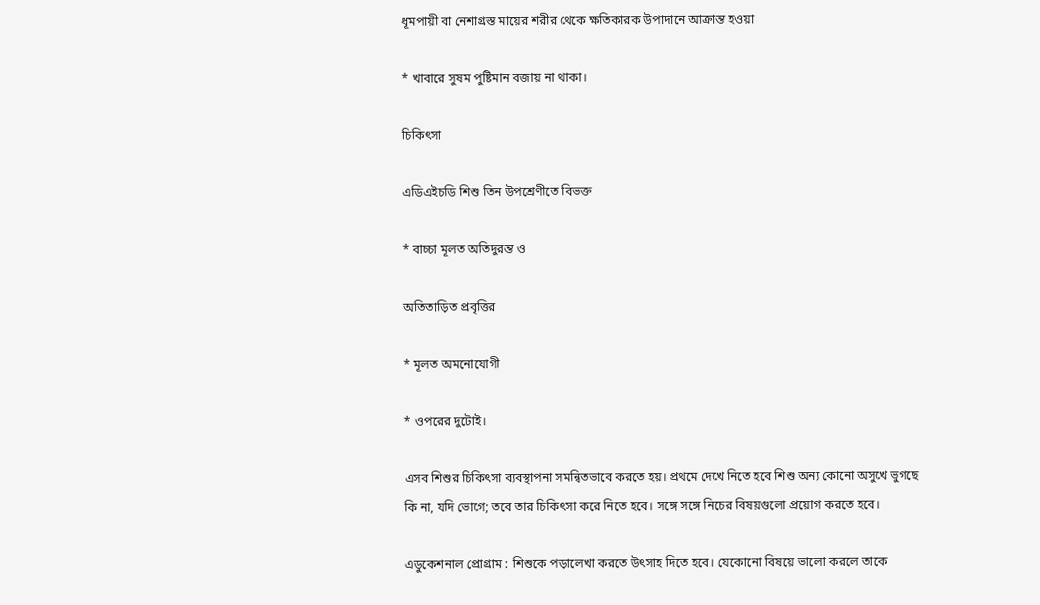ধূমপায়ী বা নেশাগ্রস্ত মায়ের শরীর থেকে ক্ষতিকারক উপাদানে আক্রান্ত হওয়া

* খাবারে সুষম পুষ্টিমান বজায় না থাকা।

চিকিৎসা

এডিএইচডি শিশু তিন উপশ্রেণীতে বিভক্ত

* বাচ্চা মূলত অতিদুরন্ত ও

অতিতাড়িত প্রবৃত্তির

* মূলত অমনোযোগী

* ওপরের দুটোই।

এসব শিশুর চিকিৎসা ব্যবস্থাপনা সমন্বিতভাবে করতে হয়। প্রথমে দেখে নিতে হবে শিশু অন্য কোনো অসুখে ভুগছে কি না, যদি ভোগে; তবে তার চিকিৎসা করে নিতে হবে। সঙ্গে সঙ্গে নিচের বিষয়গুলো প্রয়োগ করতে হবে।

এডুকেশনাল প্রোগ্রাম : শিশুকে পড়ালেখা করতে উৎসাহ দিতে হবে। যেকোনো বিষয়ে ভালো করলে তাকে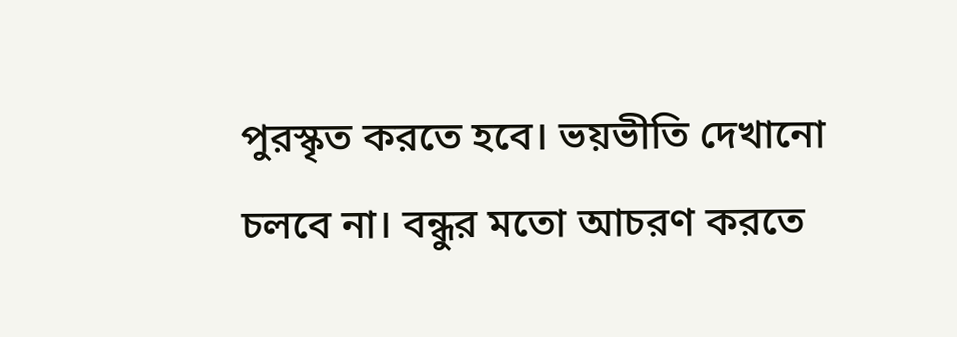পুরস্কৃত করতে হবে। ভয়ভীতি দেখানো চলবে না। বন্ধুর মতো আচরণ করতে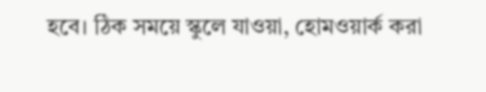হবে। ঠিক সময়ে স্কুলে যাওয়া, হোমওয়ার্ক করা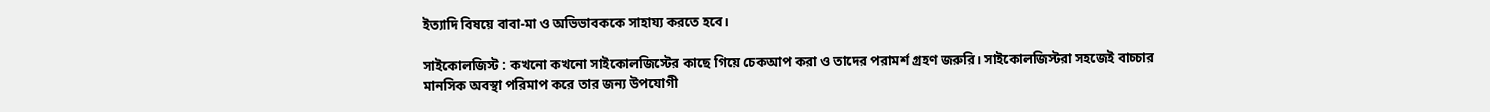ইত্যাদি বিষয়ে বাবা-মা ও অভিভাবককে সাহায্য করতে হবে।

সাইকোলজিস্ট : কখনো কখনো সাইকোলজিস্টের কাছে গিয়ে চেকআপ করা ও তাদের পরামর্শ গ্রহণ জরুরি। সাইকোলজিস্টরা সহজেই বাচ্চার মানসিক অবস্থা পরিমাপ করে তার জন্য উপযোগী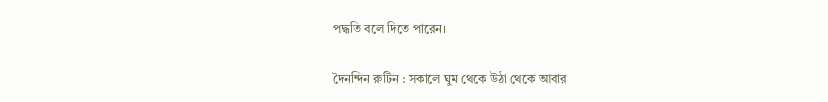পদ্ধতি বলে দিতে পারেন।

দৈনন্দিন রুটিন : সকালে ঘুম থেকে উঠা থেকে আবার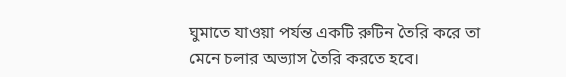ঘুমাতে যাওয়া পর্যন্ত একটি রুটিন তৈরি করে তা মেনে চলার অভ্যাস তৈরি করতে হবে।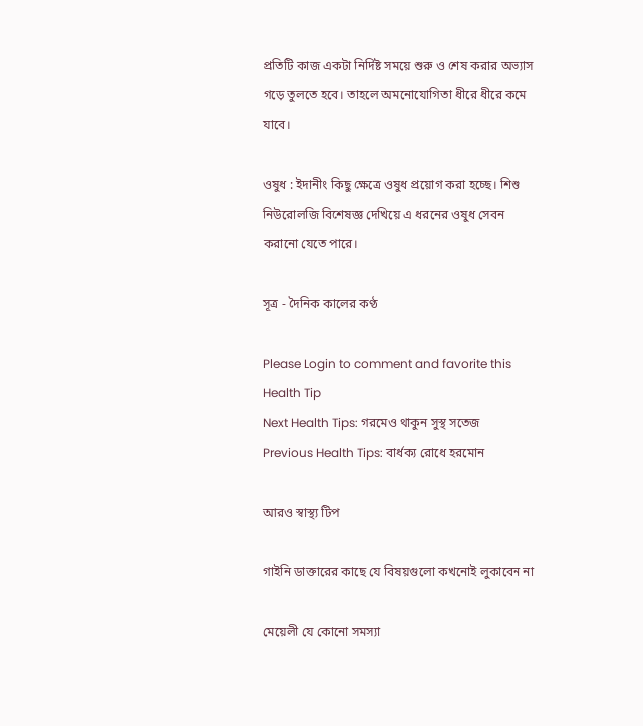প্রতিটি কাজ একটা নির্দিষ্ট সময়ে শুরু ও শেষ করার অভ্যাস গড়ে তুলতে হবে। তাহলে অমনোযোগিতা ধীরে ধীরে কমে যাবে।

ওষুধ : ইদানীং কিছু ক্ষেত্রে ওষুধ প্রয়োগ করা হচ্ছে। শিশু নিউরোলজি বিশেষজ্ঞ দেখিয়ে এ ধরনের ওষুধ সেবন করানো যেতে পারে।

সূত্র - দৈনিক কালের কণ্ঠ

Please Login to comment and favorite this Health Tip
Next Health Tips: গরমেও থাকুন সুস্থ সতেজ
Previous Health Tips: বার্ধক্য রোধে হরমোন

আরও স্বাস্থ্য টিপ

গাইনি ডাক্তারের কাছে যে বিষয়গুলো কখনোই লুকাবেন না

মেয়েলী যে কোনো সমস্যা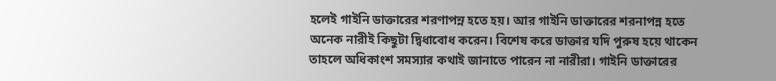হলেই গাইনি ডাক্তারের শরণাপন্ন হতে হয়। আর গাইনি ডাক্তারের শরনাপন্ন হতে অনেক নারীই কিছুটা দ্বিধাবোধ করেন। বিশেষ করে ডাক্তার যদি পুরুষ হয়ে থাকেন তাহলে অধিকাংশ সমস্যার কথাই জানাতে পারেন না নারীরা। গাইনি ডাক্তারের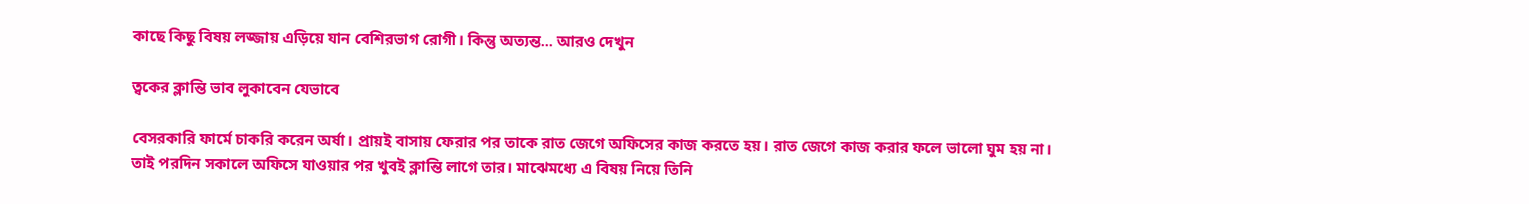কাছে কিছু বিষয় লজ্জায় এড়িয়ে যান বেশিরভাগ রোগী। কিন্তু অত্যন্ত... আরও দেখুন

ত্বকের ক্লান্তি ভাব লুকাবেন যেভাবে

বেসরকারি ফার্মে চাকরি করেন অর্ষা। প্রায়ই বাসায় ফেরার পর তাকে রাত জেগে অফিসের কাজ করতে হয়। রাত জেগে কাজ করার ফলে ভালো ঘুম হয় না। তাই পরদিন সকালে অফিসে যাওয়ার পর খুবই ক্লান্তি লাগে তার। মাঝেমধ্যে এ বিষয় নিয়ে তিনি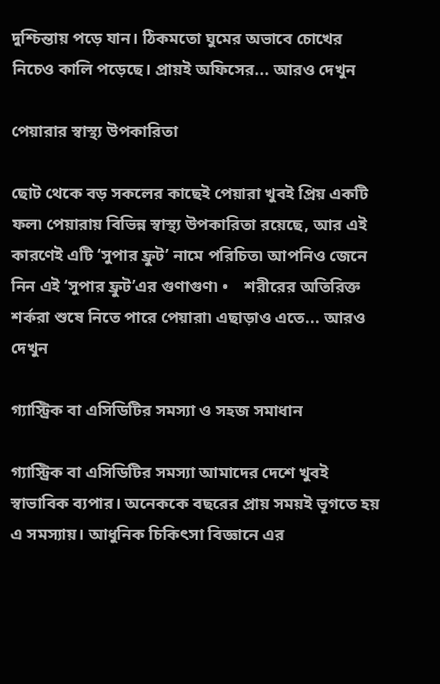দুশ্চিন্তায় পড়ে যান। ঠিকমতো ঘুমের অভাবে চোখের নিচেও কালি পড়েছে। প্রায়ই অফিসের... আরও দেখুন

পেয়ারার স্বাস্থ্য উপকারিতা

ছোট থেকে বড় সকলের কাছেই পেয়ারা খুবই প্রিয় একটি ফল৷ পেয়ারায় বিভিন্ন স্বাস্থ্য উপকারিতা রয়েছে, আর এই কারণেই এটি ‘সুপার ফ্রুট’ নামে পরিচিত৷ আপনিও জেনে নিন এই ‘সুপার ফ্রুট’এর গুণাগুণ৷ •    শরীরের অতিরিক্ত শর্করা শুষে নিতে পারে পেয়ারা৷ এছাড়াও এতে... আরও দেখুন

গ্যাস্ট্রিক বা এসিডিটির সমস্যা ও সহজ সমাধান

গ্যাস্ট্রিক বা এসিডিটির সমস্যা আমাদের দেশে খুবই স্বাভাবিক ব্যপার। অনেককে বছরের প্রায় সময়ই ভূগতে হয় এ সমস্যায়। আধুনিক চিকিৎসা বিজ্ঞানে এর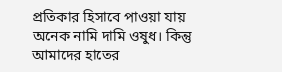প্রতিকার হিসাবে পাওয়া যায় অনেক নামি দামি ওষুধ। কিন্তু আমাদের হাতের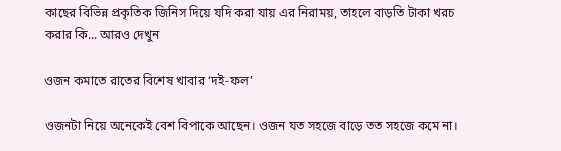কাছের বিভিন্ন প্রকৃতিক জিনিস দিয়ে যদি করা যায় এর নিরাময়, তাহলে বাড়তি টাকা খরচ করার কি... আরও দেখুন

ওজন কমাতে রাতের বিশেষ খাবার ‘দই-ফল’

ওজনটা নিয়ে অনেকেই বেশ বিপাকে আছেন। ওজন যত সহজে বাড়ে তত সহজে কমে না।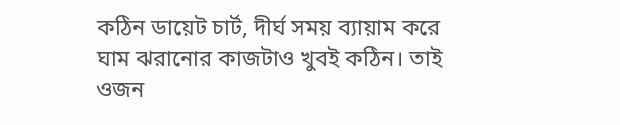কঠিন ডায়েট চার্ট, দীর্ঘ সময় ব্যায়াম করে ঘাম ঝরানোর কাজটাও খুবই কঠিন। তাই ওজন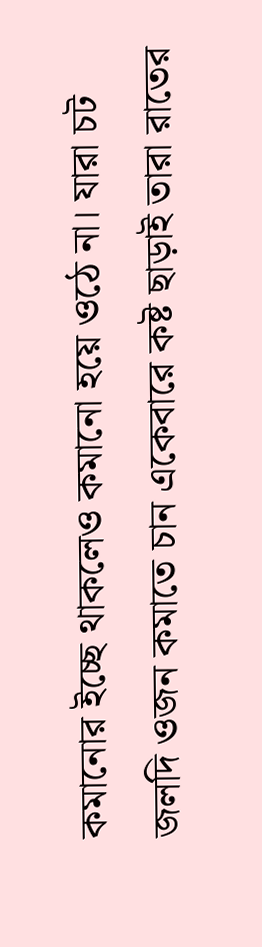কমানোর ইচ্ছে থাকলেও কমানো হয়ে ওঠে না। যারা চট জলদি ওজন কমাতে চান একেবারে কষ্ট ছাড়াই তারা রাতের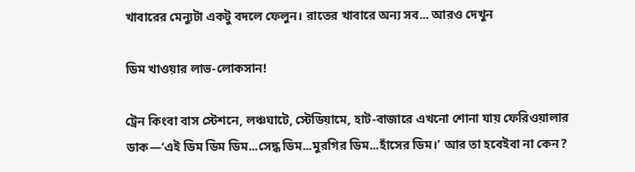খাবারের মেন্যুটা একটু বদলে ফেলুন। রাতের খাবারে অন্য সব... আরও দেখুন

ডিম খাওয়ার লাভ-লোকসান!

ট্রেন কিংবা বাস স্টেশনে, লঞ্চঘাটে, স্টেডিয়ামে, হাট-বাজারে এখনো শোনা যায় ফেরিওয়ালার ডাক—‘এই ডিম ডিম ডিম...সেদ্ধ ডিম...মুরগির ডিম...হাঁসের ডিম।’ আর তা হবেইবা না কেন?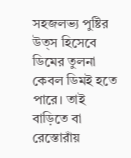সহজলভ্য পুষ্টির উত্স হিসেবে ডিমের তুলনা কেবল ডিমই হতে পারে। তাই বাড়িতে বা রেস্তোরাঁয়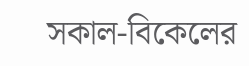সকাল-বিকেলের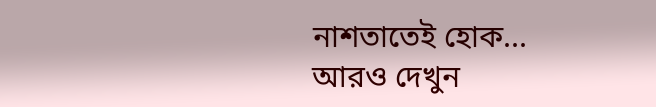নাশতাতেই হোক... আরও দেখুন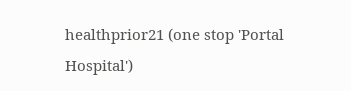healthprior21 (one stop 'Portal Hospital')